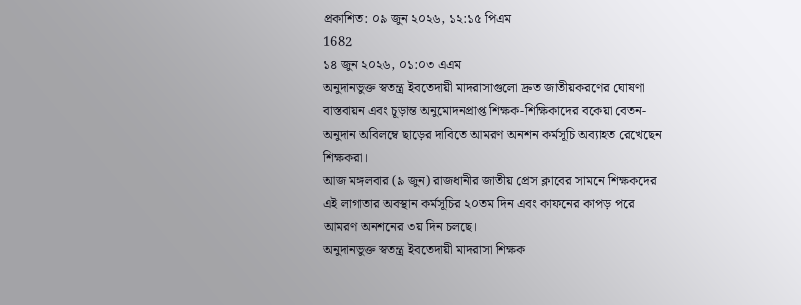প্রকাশিত: ০৯ জুন ২০২৬, ১২:১৫ পিএম
1682
১৪ জুন ২০২৬, ০১:০৩ এএম
অনুদানভুক্ত স্বতন্ত্র ইবতেদায়ী মাদরাসাগুলো দ্রুত জাতীয়করণের ঘোষণা বাস্তবায়ন এবং চূড়ান্ত অনুমোদনপ্রাপ্ত শিক্ষক-শিক্ষিকাদের বকেয়া বেতন-অনুদান অবিলম্বে ছাড়ের দাবিতে আমরণ অনশন কর্মসূচি অব্যাহত রেখেছেন শিক্ষকরা।
আজ মঙ্গলবার (৯ জুন) রাজধানীর জাতীয় প্রেস ক্লাবের সামনে শিক্ষকদের এই লাগাতার অবস্থান কর্মসূচির ২০তম দিন এবং কাফনের কাপড় পরে আমরণ অনশনের ৩য় দিন চলছে।
অনুদানভুক্ত স্বতন্ত্র ইবতেদায়ী মাদরাসা শিক্ষক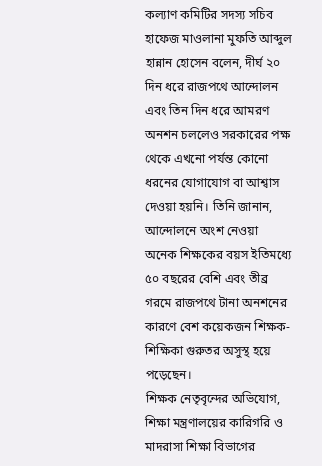কল্যাণ কমিটির সদস্য সচিব হাফেজ মাওলানা মুফতি আব্দুল হান্নান হোসেন বলেন, দীর্ঘ ২০ দিন ধরে রাজপথে আন্দোলন এবং তিন দিন ধরে আমরণ অনশন চললেও সরকারের পক্ষ থেকে এখনো পর্যন্ত কোনো ধরনের যোগাযোগ বা আশ্বাস দেওয়া হয়নি। তিনি জানান, আন্দোলনে অংশ নেওয়া অনেক শিক্ষকের বয়স ইতিমধ্যে ৫০ বছরের বেশি এবং তীব্র গরমে রাজপথে টানা অনশনের কারণে বেশ কয়েকজন শিক্ষক-শিক্ষিকা গুরুতর অসুস্থ হয়ে পড়েছেন।
শিক্ষক নেতৃবৃন্দের অভিযোগ, শিক্ষা মন্ত্রণালয়ের কারিগরি ও মাদরাসা শিক্ষা বিভাগের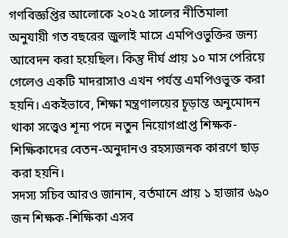গণবিজ্ঞপ্তির আলোকে ২০২৫ সালের নীতিমালা অনুযায়ী গত বছরের জুলাই মাসে এমপিওভুক্তির জন্য আবেদন করা হয়েছিল। কিন্তু দীর্ঘ প্রায় ১০ মাস পেরিয়ে গেলেও একটি মাদরাসাও এখন পর্যন্ত এমপিওভুক্ত করা হয়নি। একইভাবে, শিক্ষা মন্ত্রণালয়ের চূড়ান্ত অনুমোদন থাকা সত্ত্বেও শূন্য পদে নতুন নিয়োগপ্রাপ্ত শিক্ষক-শিক্ষিকাদের বেতন-অনুদানও রহস্যজনক কারণে ছাড় করা হয়নি।
সদস্য সচিব আরও জানান, বর্তমানে প্রায় ১ হাজার ৬৯০ জন শিক্ষক-শিক্ষিকা এসব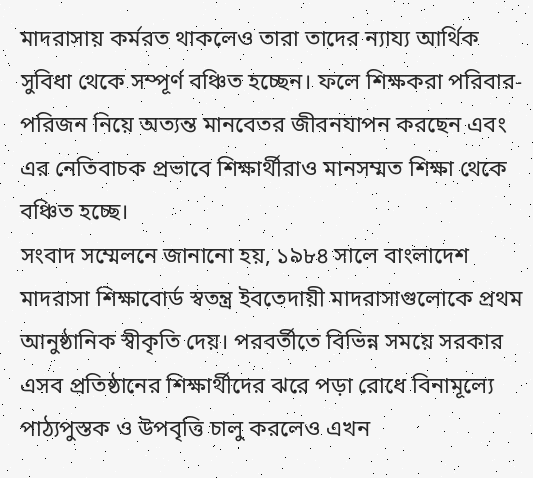মাদরাসায় কর্মরত থাকলেও তারা তাদের ন্যায্য আর্থিক সুবিধা থেকে সম্পূর্ণ বঞ্চিত হচ্ছেন। ফলে শিক্ষকরা পরিবার-পরিজন নিয়ে অত্যন্ত মানবেতর জীবনযাপন করছেন এবং এর নেতিবাচক প্রভাবে শিক্ষার্থীরাও মানসম্মত শিক্ষা থেকে বঞ্চিত হচ্ছে।
সংবাদ সম্মেলনে জানানো হয়, ১৯৮৪ সালে বাংলাদেশ মাদরাসা শিক্ষাবোর্ড স্বতন্ত্র ইবতেদায়ী মাদরাসাগুলোকে প্রথম আনুষ্ঠানিক স্বীকৃতি দেয়। পরবর্তীতে বিভিন্ন সময়ে সরকার এসব প্রতিষ্ঠানের শিক্ষার্থীদের ঝরে পড়া রোধে বিনামূল্যে পাঠ্যপুস্তক ও উপবৃত্তি চালু করলেও এখন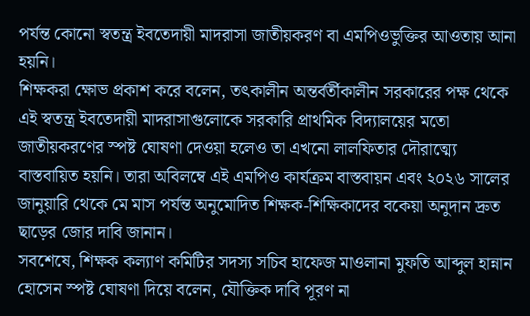পর্যন্ত কোনো স্বতন্ত্র ইবতেদায়ী মাদরাসা জাতীয়করণ বা এমপিওভুক্তির আওতায় আনা হয়নি।
শিক্ষকরা ক্ষোভ প্রকাশ করে বলেন, তৎকালীন অন্তর্বর্তীকালীন সরকারের পক্ষ থেকে এই স্বতন্ত্র ইবতেদায়ী মাদরাসাগুলোকে সরকারি প্রাথমিক বিদ্যালয়ের মতো জাতীয়করণের স্পষ্ট ঘোষণা দেওয়া হলেও তা এখনো লালফিতার দৌরাত্ম্যে বাস্তবায়িত হয়নি। তারা অবিলম্বে এই এমপিও কার্যক্রম বাস্তবায়ন এবং ২০২৬ সালের জানুয়ারি থেকে মে মাস পর্যন্ত অনুমোদিত শিক্ষক-শিক্ষিকাদের বকেয়া অনুদান দ্রুত ছাড়ের জোর দাবি জানান।
সবশেষে, শিক্ষক কল্যাণ কমিটির সদস্য সচিব হাফেজ মাওলানা মুফতি আব্দুল হান্নান হোসেন স্পষ্ট ঘোষণা দিয়ে বলেন, যৌক্তিক দাবি পূরণ না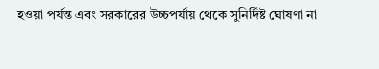হওয়া পর্যন্ত এবং সরকারের উচ্চপর্যায় থেকে সুনির্দিষ্ট ঘোষণা না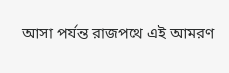আসা পর্যন্ত রাজপথে এই আমরণ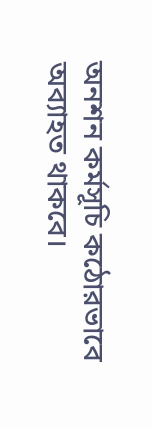অনশন কর্মসূচি কঠোরভাবে অব্যাহত থাকবে।